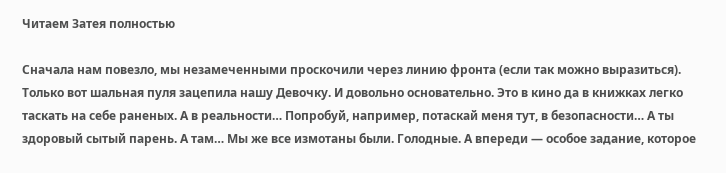Читаем Затея полностью

Сначала нам повезло, мы незамеченными проскочили через линию фронта (если так можно выразиться). Только вот шальная пуля зацепила нашу Девочку. И довольно основательно. Это в кино да в книжках легко таскать на себе раненых. А в реальности… Попробуй, например, потаскай меня тут, в безопасности… А ты здоровый сытый парень. А там… Мы же все измотаны были. Голодные. А впереди — особое задание, которое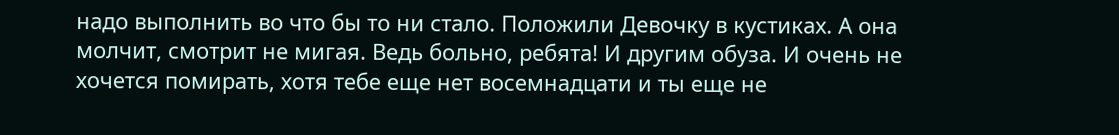надо выполнить во что бы то ни стало. Положили Девочку в кустиках. А она молчит, смотрит не мигая. Ведь больно, ребята! И другим обуза. И очень не хочется помирать, хотя тебе еще нет восемнадцати и ты еще не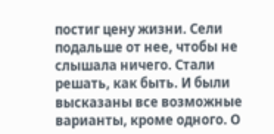постиг цену жизни. Сели подальше от нее, чтобы не слышала ничего. Стали решать, как быть. И были высказаны все возможные варианты, кроме одного. О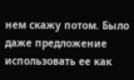нем скажу потом. Было даже предложение использовать ее как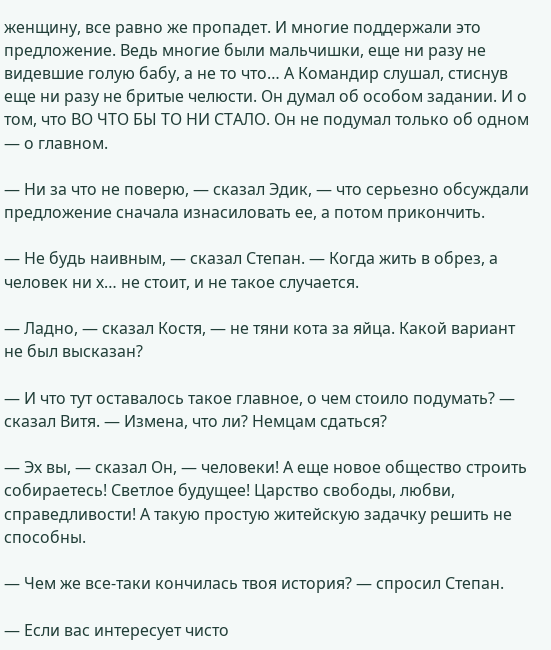женщину, все равно же пропадет. И многие поддержали это предложение. Ведь многие были мальчишки, еще ни разу не видевшие голую бабу, а не то что… А Командир слушал, стиснув еще ни разу не бритые челюсти. Он думал об особом задании. И о том, что ВО ЧТО БЫ ТО НИ СТАЛО. Он не подумал только об одном — о главном.

— Ни за что не поверю, — сказал Эдик, — что серьезно обсуждали предложение сначала изнасиловать ее, а потом прикончить.

— Не будь наивным, — сказал Степан. — Когда жить в обрез, а человек ни х… не стоит, и не такое случается.

— Ладно, — сказал Костя, — не тяни кота за яйца. Какой вариант не был высказан?

— И что тут оставалось такое главное, о чем стоило подумать? — сказал Витя. — Измена, что ли? Немцам сдаться?

— Эх вы, — сказал Он, — человеки! А еще новое общество строить собираетесь! Светлое будущее! Царство свободы, любви, справедливости! А такую простую житейскую задачку решить не способны.

— Чем же все-таки кончилась твоя история? — спросил Степан.

— Если вас интересует чисто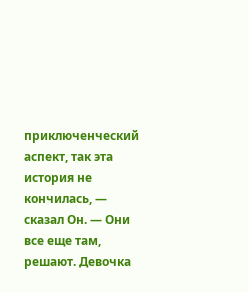приключенческий аспект, так эта история не кончилась, — сказал Он. — Они все еще там, решают. Девочка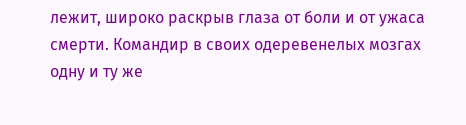лежит, широко раскрыв глаза от боли и от ужаса смерти. Командир в своих одеревенелых мозгах одну и ту же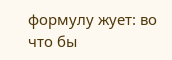формулу жует: во что бы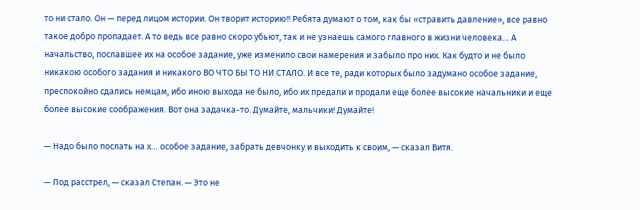то ни стало. Он — перед лицом истории. Он творит историю!! Ребята думают о том, как бы «стравить давление», все равно такое добро пропадает. А то ведь все равно скоро убьют, так и не узнаешь самого главного в жизни человека… А начальство, пославшее их на особое задание, уже изменило свои намерения и забыло про них. Как будто и не было никакою особого задания и никакого ВО ЧТО БЫ ТО НИ СТАЛО. И все те, ради которых было задумано особое задание, преспокойно сдались немцам, ибо иною выхода не было, ибо их предали и продали еще более высокие начальники и еще более высокие соображения. Вот она задачка-то. Думайте, мальчики! Думайте!

— Надо было послать на х… особое задание, забрать девчонку и выходить к своим, — сказал Витя.

— Под расстрел, — сказал Степан. — Это не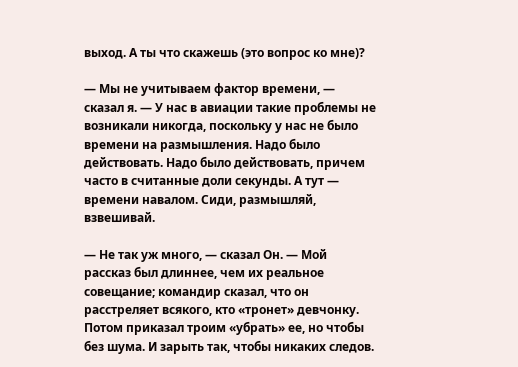выход. А ты что скажешь (это вопрос ко мне)?

— Мы не учитываем фактор времени, — сказал я. — У нас в авиации такие проблемы не возникали никогда, поскольку у нас не было времени на размышления. Надо было действовать. Надо было действовать, причем часто в считанные доли секунды. А тут — времени навалом. Сиди, размышляй, взвешивай.

— Не так уж много, — сказал Он. — Мой рассказ был длиннее, чем их реальное совещание; командир сказал, что он расстреляет всякого, кто «тронет» девчонку. Потом приказал троим «убрать» ее, но чтобы без шума. И зарыть так, чтобы никаких следов.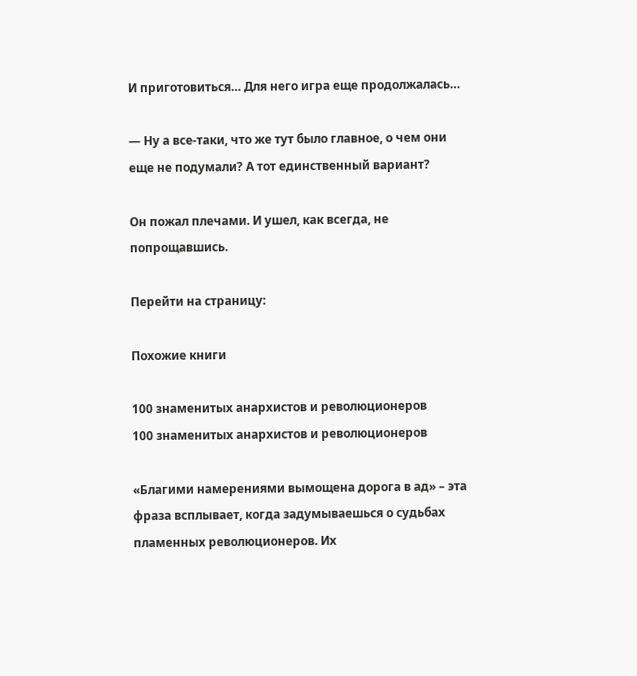И приготовиться… Для него игра еще продолжалась…

— Ну а все-таки, что же тут было главное, о чем они еще не подумали? А тот единственный вариант?

Он пожал плечами. И ушел, как всегда, не попрощавшись.

Перейти на страницу:

Похожие книги

100 знаменитых анархистов и революционеров
100 знаменитых анархистов и революционеров

«Благими намерениями вымощена дорога в ад» – эта фраза всплывает, когда задумываешься о судьбах пламенных революционеров. Их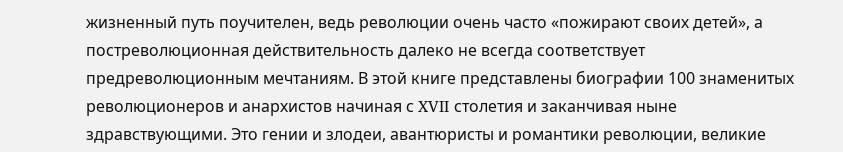жизненный путь поучителен, ведь революции очень часто «пожирают своих детей», а постреволюционная действительность далеко не всегда соответствует предреволюционным мечтаниям. В этой книге представлены биографии 100 знаменитых революционеров и анархистов начиная с XVII столетия и заканчивая ныне здравствующими. Это гении и злодеи, авантюристы и романтики революции, великие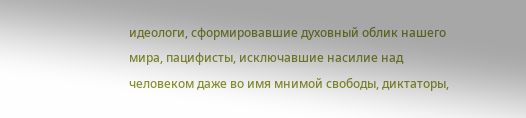идеологи, сформировавшие духовный облик нашего мира, пацифисты, исключавшие насилие над человеком даже во имя мнимой свободы, диктаторы,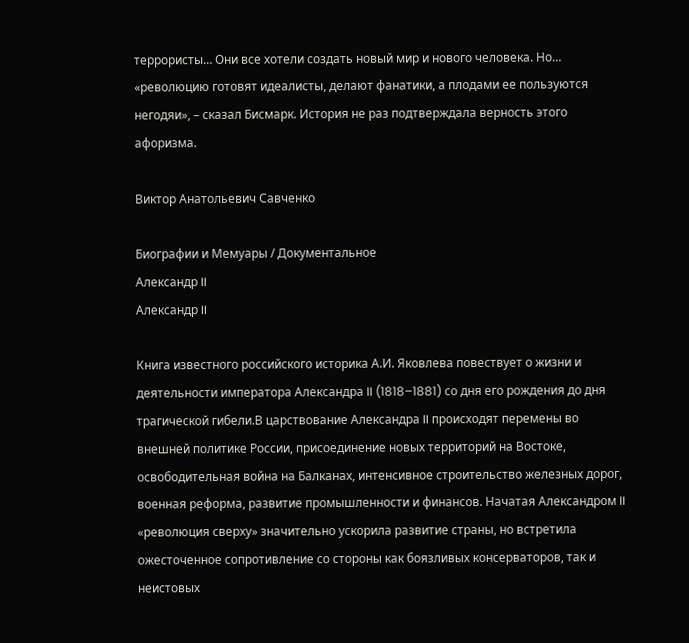террористы… Они все хотели создать новый мир и нового человека. Но… «революцию готовят идеалисты, делают фанатики, а плодами ее пользуются негодяи», – сказал Бисмарк. История не раз подтверждала верность этого афоризма.

Виктор Анатольевич Савченко

Биографии и Мемуары / Документальное
Александр II
Александр II

Книга известного российского историка А.И. Яковлева повествует о жизни и деятельности императора Александра II (1818–1881) со дня его рождения до дня трагической гибели.В царствование Александра II происходят перемены во внешней политике России, присоединение новых территорий на Востоке, освободительная война на Балканах, интенсивное строительство железных дорог, военная реформа, развитие промышленности и финансов. Начатая Александром II «революция сверху» значительно ускорила развитие страны, но встретила ожесточенное сопротивление со стороны как боязливых консерваторов, так и неистовых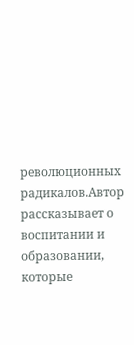революционных радикалов.Автор рассказывает о воспитании и образовании, которые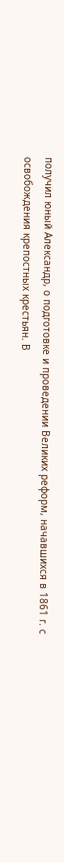получил юный Александр, о подготовке и проведении Великих реформ, начавшихся в 1861 г. с освобождения крепостных крестьян. В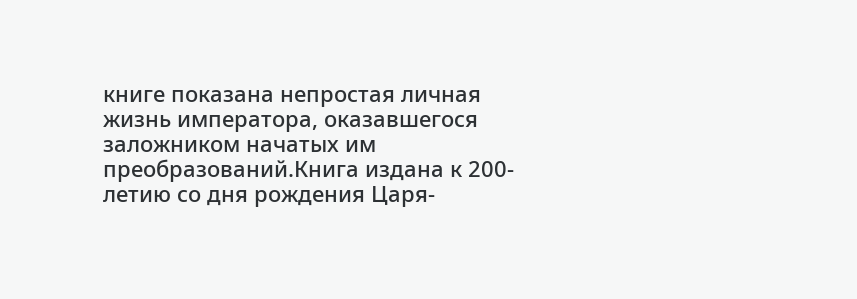книге показана непростая личная жизнь императора, оказавшегося заложником начатых им преобразований.Книга издана к 200-летию со дня рождения Царя-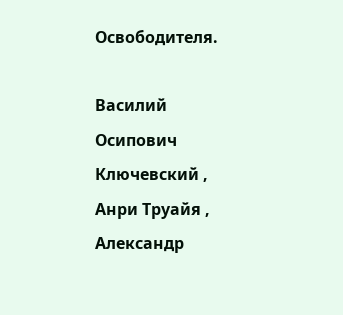Освободителя.

Василий Осипович Ключевский , Анри Труайя , Александр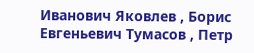Иванович Яковлев , Борис Евгеньевич Тумасов , Петр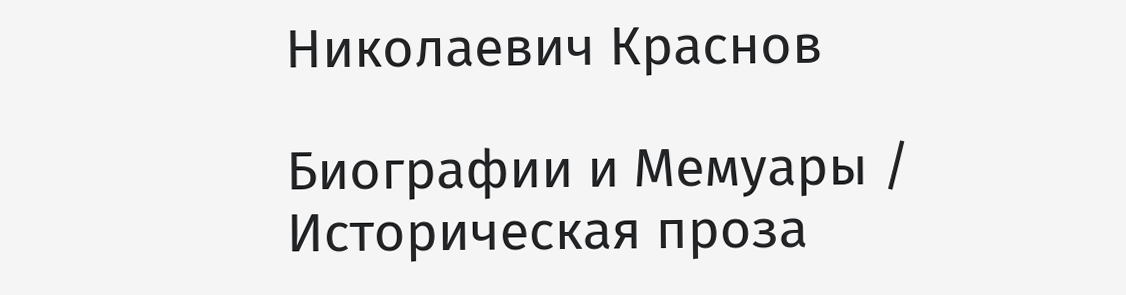Николаевич Краснов

Биографии и Мемуары / Историческая проза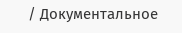/ Документальное